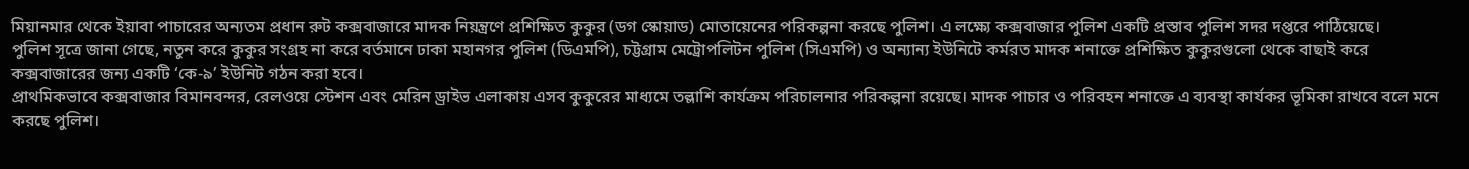মিয়ানমার থেকে ইয়াবা পাচারের অন্যতম প্রধান রুট কক্সবাজারে মাদক নিয়ন্ত্রণে প্রশিক্ষিত কুকুর (ডগ স্কোয়াড) মোতায়েনের পরিকল্পনা করছে পুলিশ। এ লক্ষ্যে কক্সবাজার পুলিশ একটি প্রস্তাব পুলিশ সদর দপ্তরে পাঠিয়েছে।
পুলিশ সূত্রে জানা গেছে, নতুন করে কুকুর সংগ্রহ না করে বর্তমানে ঢাকা মহানগর পুলিশ (ডিএমপি), চট্টগ্রাম মেট্রোপলিটন পুলিশ (সিএমপি) ও অন্যান্য ইউনিটে কর্মরত মাদক শনাক্তে প্রশিক্ষিত কুকুরগুলো থেকে বাছাই করে কক্সবাজারের জন্য একটি ‘কে-৯’ ইউনিট গঠন করা হবে।
প্রাথমিকভাবে কক্সবাজার বিমানবন্দর, রেলওয়ে স্টেশন এবং মেরিন ড্রাইভ এলাকায় এসব কুকুরের মাধ্যমে তল্লাশি কার্যক্রম পরিচালনার পরিকল্পনা রয়েছে। মাদক পাচার ও পরিবহন শনাক্তে এ ব্যবস্থা কার্যকর ভূমিকা রাখবে বলে মনে করছে পুলিশ।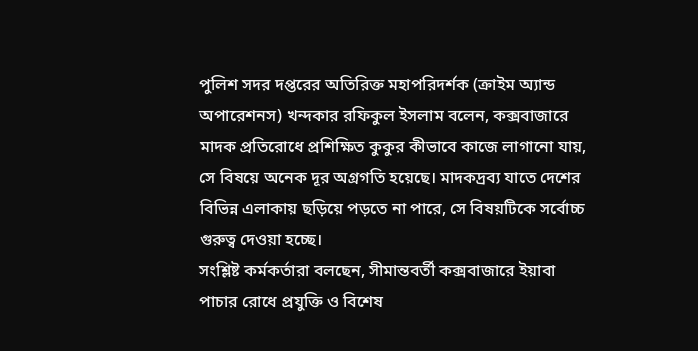পুলিশ সদর দপ্তরের অতিরিক্ত মহাপরিদর্শক (ক্রাইম অ্যান্ড অপারেশনস) খন্দকার রফিকুল ইসলাম বলেন, কক্সবাজারে মাদক প্রতিরোধে প্রশিক্ষিত কুকুর কীভাবে কাজে লাগানো যায়, সে বিষয়ে অনেক দূর অগ্রগতি হয়েছে। মাদকদ্রব্য যাতে দেশের বিভিন্ন এলাকায় ছড়িয়ে পড়তে না পারে, সে বিষয়টিকে সর্বোচ্চ গুরুত্ব দেওয়া হচ্ছে।
সংশ্লিষ্ট কর্মকর্তারা বলছেন, সীমান্তবর্তী কক্সবাজারে ইয়াবা পাচার রোধে প্রযুক্তি ও বিশেষ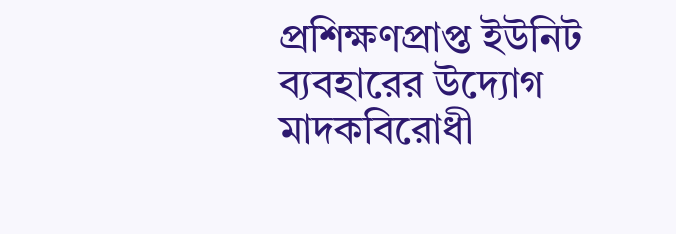প্রশিক্ষণপ্রাপ্ত ইউনিট ব্যবহারের উদ্যোগ মাদকবিরোধী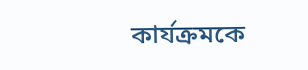কার্যক্রমকে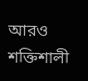আরও শক্তিশালী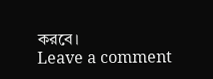করবে।
Leave a comment